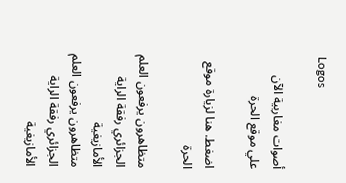Logos

أصوات مغاربية الآن علي موقع الحرة

اضغط. هنا لزيارة موقع الحرة

متظاهرون يرفعون العلم الجزائري رفقة الراية الأمازيغية
متظاهرون يرفعون العلم الجزائري رفقة الراية الأمازيغية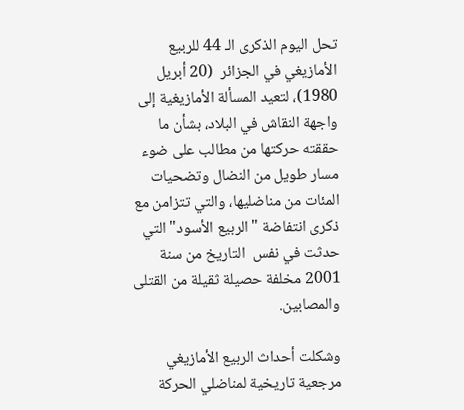تحل اليوم الذكرى الـ 44 للربيع الأمازيغي في الجزائر  (20 أبريل 1980)، لتعيد المسألة الأمازيغية إلى واجهة النقاش في البلاد، بشأن ما حققته حركتها من مطالب على ضوء مسار طويل من النضال وتضحيات المئات من مناضليها، والتي تتزامن مع ذكرى انتفاضة "الربيع الأسود" التي حدثت في نفس  التاريخ من سنة 2001 مخلفة حصيلة ثقيلة من القتلى والمصابين.

وشكلت أحداث الربيع الأمازيغي مرجعية تاريخية لمناضلي الحركة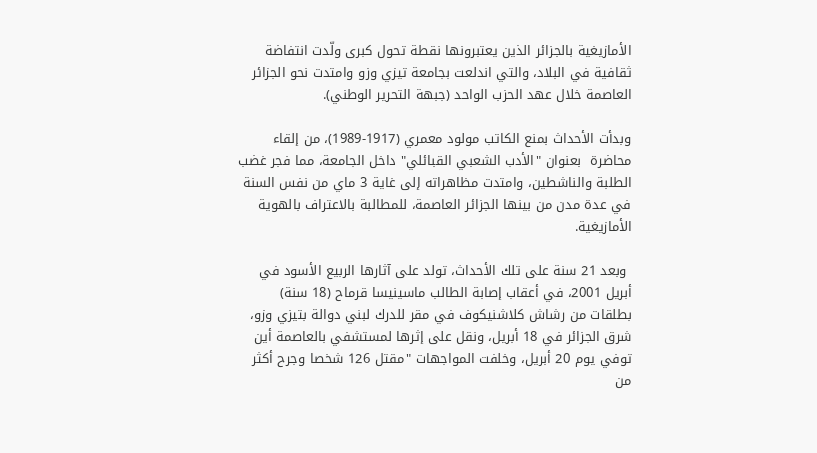الأمازيغية بالجزائر الذين يعتبرونها نقطة تحول كبرى ولّدت انتفاضة ثقافية في البلاد، والتي اندلعت بجامعة تيزي وزو وامتدت نحو الجزائر العاصمة خلال عهد الحزب الواحد (جبهة التحرير الوطني).

وبدأت الأحداث بمنع الكاتب مولود معمري (1917-1989)، من إلقاء محاضرة  بعنوان "الأدب الشعبي القبائلي" داخل الجامعة، مما فجر غضب الطلبة والناشطين، وامتدت مظاهراته إلى غاية 3 ماي من نفس السنة في عدة مدن من بينها الجزائر العاصمة، للمطالبة بالاعتراف بالهوية الأمازيغية.

 وبعد 21 سنة على تلك الأحداث، تولد على آثارها الربيع الأسود في أبريل 2001، في أعقاب إصابة الطالب ماسينيسا قرماح (18 سنة) بطلقات من رشاش كلاشنيكوف في مقر للدرك لبني دوالة بتيزي وزو، شرق الجزائر في 18 أبريل، ونقل على إثرها لمستشفي بالعاصمة أين توفي يوم 20 أبريل، وخلفت المواجهات "مقتل 126 شخصا وجرح أكثر من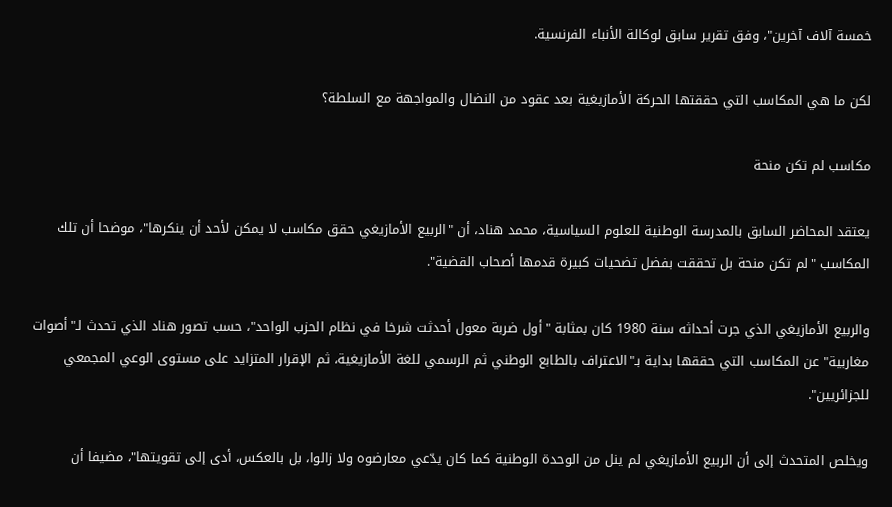خمسة آلاف آخرين"، وفق تقرير سابق لوكالة الأنباء الفرنسية.

لكن ما هي المكاسب التي حققتها الحركة الأمازيغية بعد عقود من النضال والمواجهة مع السلطة؟

مكاسب لم تكن منحة

يعتقد المحاضر السابق بالمدرسة الوطنية للعلوم السياسية، محمد هناد، أن "الربيع الأمازيغي حقق مكاسب لا يمكن لأحد أن ينكرها"، موضحا أن تلك المكاسب "لم تكن منحة بل تحققت بفضل تضحيات كبيرة قدمها أصحاب القضية".

والربيع الأمازيغي الذي جرت أحداثه سنة 1980 كان بمثابة "أول ضربة معول أحدثت شرخا في نظام الحزب الواحد"، حسب تصور هناد الذي تحدث لـ"أصوات مغاربية" عن المكاسب التي حققها بداية بـ"الاعتراف بالطابع الوطني ثم الرسمي للغة الأمازيغية، ثم الإقرار المتزايد على مستوى الوعي المجمعي للجزائريين".

ويخلص المتحدث إلى أن الربيع الأمازيغي لم ينل من الوحدة الوطنية كما كان يدّعي معارضوه ولا زالوا، بل بالعكس، أدى إلى تقويتها"، مضيفا أن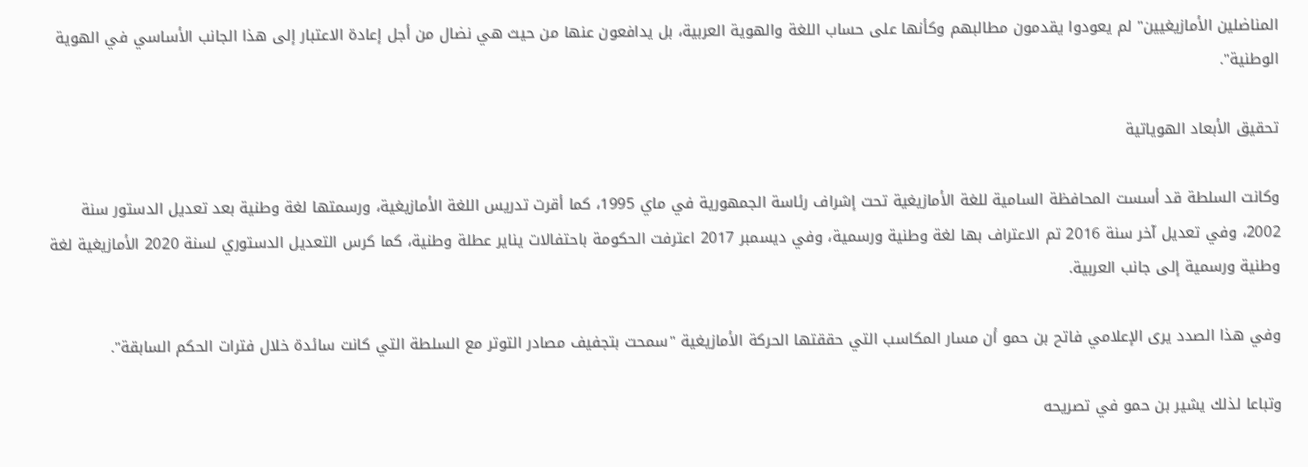المناضلين الأمازيغيين" لم يعودوا يقدمون مطالبهم وكأنها على حساب اللغة والهوية العربية، بل يدافعون عنها من حيث هي نضال من أجل إعادة الاعتبار إلى هذا الجانب الأساسي في الهوية الوطنية".

تحقيق الأبعاد الهوياتية

وكانت السلطة قد أسست المحافظة السامية للغة الأمازيغية تحت إشراف رئاسة الجمهورية في ماي 1995، كما أقرت تدريس اللغة الأمازيغية، ورسمتها لغة وطنية بعد تعديل الدستور سنة 2002، وفي تعديل آخر سنة 2016 تم الاعتراف بها لغة وطنية ورسمية، وفي ديسمبر 2017 اعترفت الحكومة باحتفالات يناير عطلة وطنية، كما كرس التعديل الدستوري لسنة 2020 الأمازيغية لغة وطنية ورسمية إلى جانب العربية.

وفي هذا الصدد يرى الإعلامي فاتح بن حمو أن مسار المكاسب التي حققتها الحركة الأمازيغية "سمحت بتجفيف مصادر التوتر مع السلطة التي كانت سائدة خلال فترات الحكم السابقة".

وتباعا لذلك يشير بن حمو في تصريحه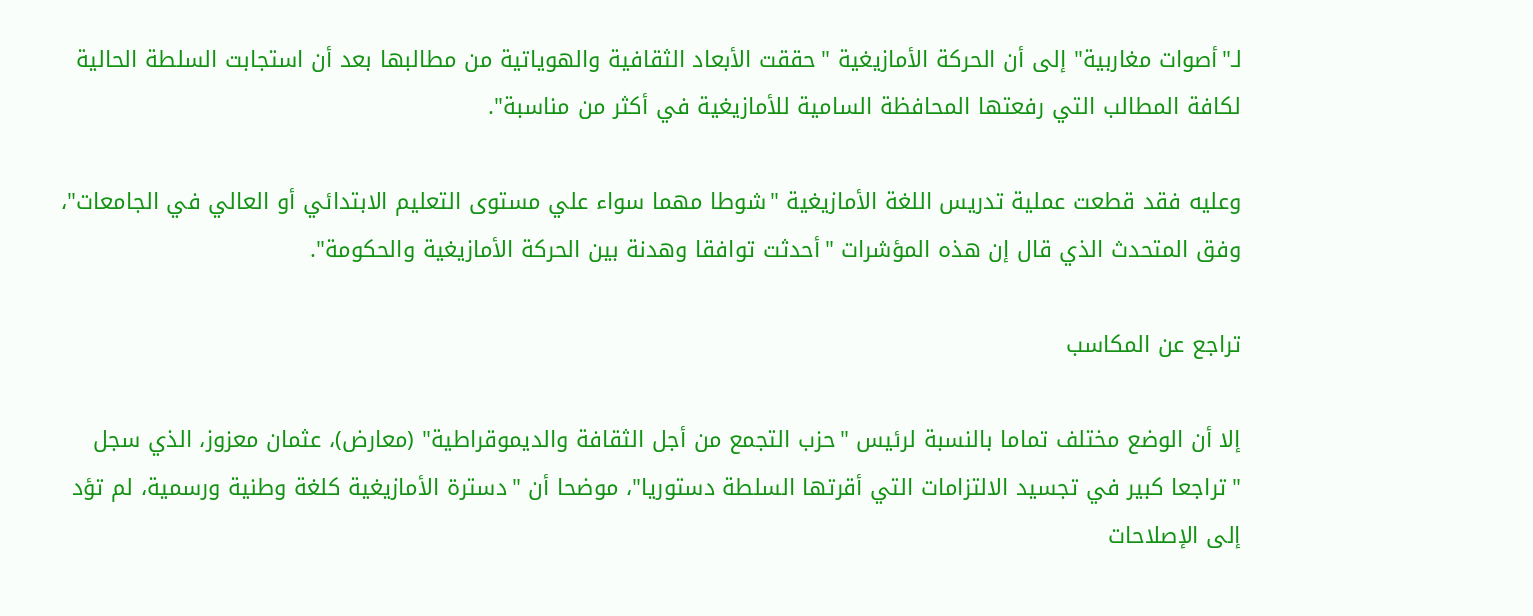لـ"أصوات مغاربية" إلى أن الحركة الأمازيغية "حققت الأبعاد الثقافية والهوياتية من مطالبها بعد أن استجابت السلطة الحالية لكافة المطالب التي رفعتها المحافظة السامية للأمازيغية في أكثر من مناسبة".

وعليه فقد قطعت عملية تدريس اللغة الأمازيغية "شوطا مهما سواء علي مستوى التعليم الابتدائي أو العالي في الجامعات"، وفق المتحدث الذي قال إن هذه المؤشرات "أحدثت توافقا وهدنة بين الحركة الأمازيغية والحكومة".

تراجع عن المكاسب

إلا أن الوضع مختلف تماما بالنسبة لرئيس "حزب التجمع من أجل الثقافة والديموقراطية" (معارض)، عثمان معزوز، الذي سجل "تراجعا كبير في تجسيد الالتزامات التي أقرتها السلطة دستوريا"، موضحا أن "دسترة الأمازيغية كلغة وطنية ورسمية، لم تؤد إلى الإصلاحات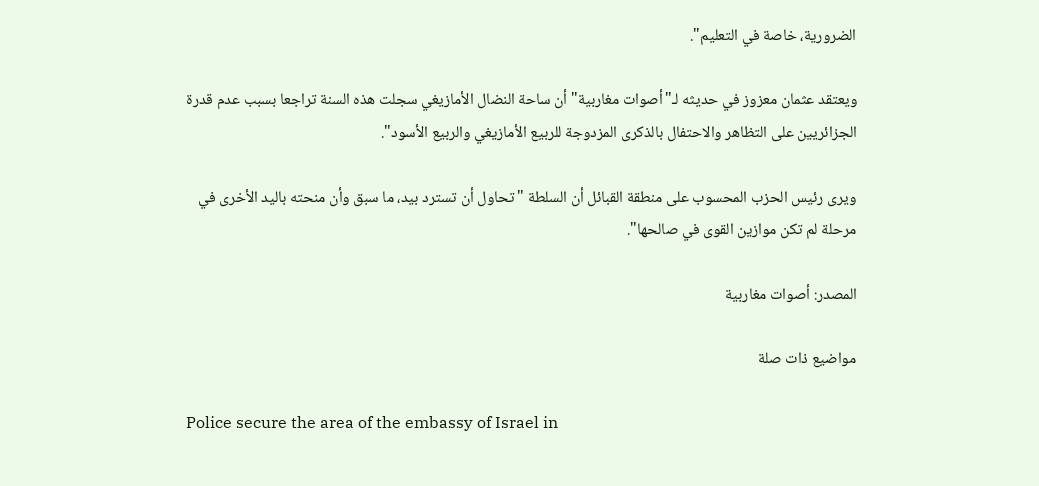الضرورية، خاصة في التعليم".

ويعتقد عثمان معزوز في حديثه لـ"أصوات مغاربية" أن ساحة النضال الأمازيغي سجلت هذه السنة تراجعا بسبب عدم قدرة الجزائريين على التظاهر والاحتفال بالذكرى المزدوجة للربيع الأمازيغي والربيع الأسود".

ويرى رئيس الحزب المحسوب على منطقة القبائل أن السلطة "تحاول أن تسترد بيد، ما سبق وأن منحته باليد الأخرى في مرحلة لم تكن موازين القوى في صالحها".

المصدر: أصوات مغاربية

مواضيع ذات صلة

Police secure the area of the embassy of Israel in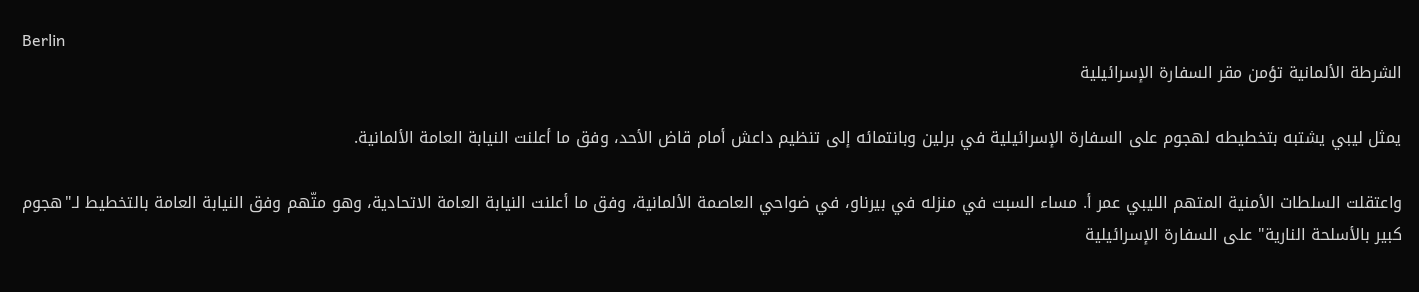Berlin
الشرطة الألمانية تؤمن مقر السفارة الإسرائيلية

يمثل ليبي يشتبه بتخطيطه لهجوم على السفارة الإسرائيلية في برلين وبانتمائه إلى تنظيم داعش أمام قاض الأحد، وفق ما أعلنت النيابة العامة الألمانية.

واعتقلت السلطات الأمنية المتهم الليبي عمر أ. مساء السبت في منزله في بيرناو، في ضواحي العاصمة الألمانية، وفق ما أعلنت النيابة العامة الاتحادية، وهو متّهم وفق النيابة العامة بالتخطيط لـ"هجوم كبير بالأسلحة النارية" على السفارة الإسرائيلية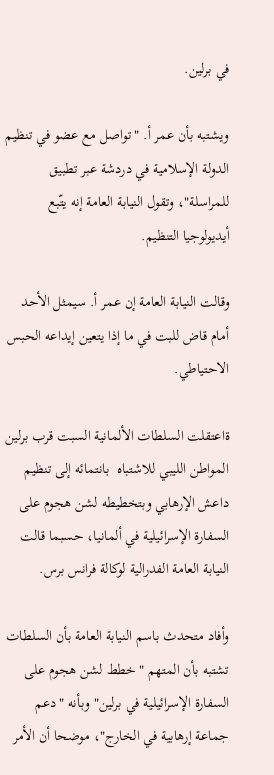في برلين.

ويشتبه بأن عمر أ. "تواصل مع عضو في تنظيم الدولة الإسلامية في دردشة عبر تطبيق للمراسلة"، وتقول النيابة العامة إنه يتّبع أيديولوجيا التنظيم.

وقالت النيابة العامة إن عمر أ. سيمثل الأحد أمام قاض للبت في ما إذا يتعين إيداعه الحبس الاحتياطي.

ةاعتقلت السلطات الألمانية السبت قرب برلين المواطن الليبي للاشتباه  بانتمائه إلى تنظيم داعش الإرهابي وبتخطيطه لشن هجوم على السفارة الإسرائيلية في ألمانيا، حسبما قالت النيابة العامة الفدرالية لوكالة فرانس برس.

وأفاد متحدث باسم النيابة العامة بأن السلطات تشتبه بأن المتهم "خطط لشن هجوم على السفارة الإسرائيلية في برلين" وبأنه "دعم جماعة إرهابية في الخارج"، موضحا أن الأمر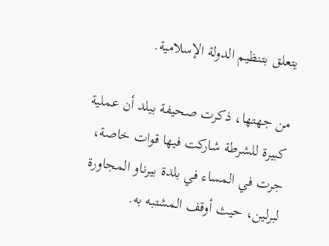يتعلق بتنظيم الدولة الإسلامية.

من جهتها، ذكرت صحيفة بيلد أن عملية كبيرة للشرطة شاركت فيها قوات خاصة، جرت في المساء في بلدة بيرناو المجاورة لبرلين، حيث أوقف المشتبه به.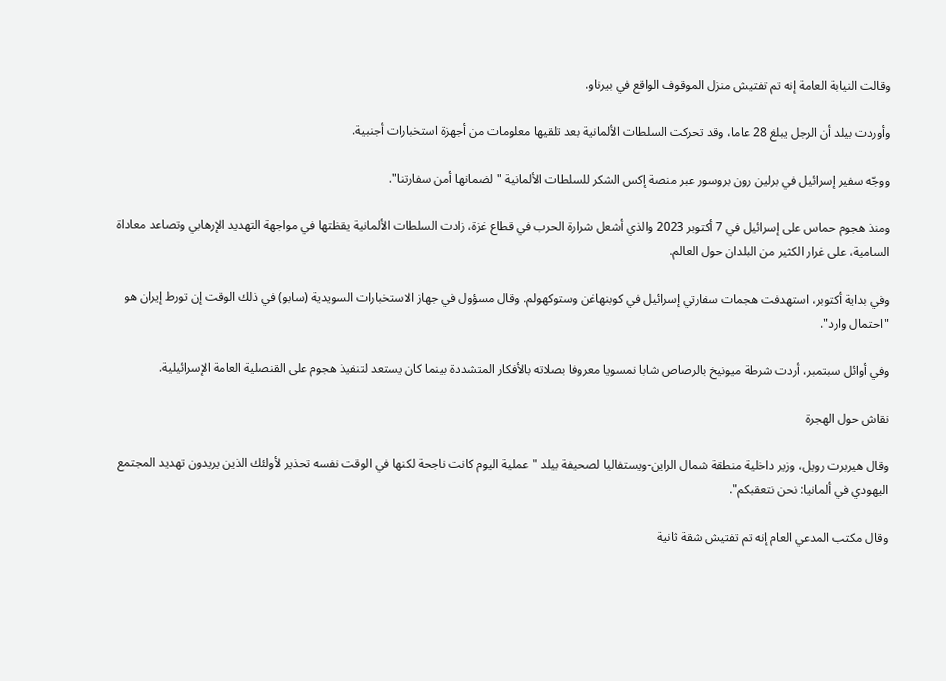وقالت النيابة العامة إنه تم تفتيش منزل الموقوف الواقع في بيرناو.

وأوردت بيلد أن الرجل يبلغ 28 عاما، وقد تحركت السلطات الألمانية بعد تلقيها معلومات من أجهزة استخبارات أجنبية.

ووجّه سفير إسرائيل في برلين رون بروسور عبر منصة إكس الشكر للسلطات الألمانية "لضمانها أمن سفارتنا".

ومنذ هجوم حماس على إسرائيل في 7 أكتوبر 2023 والذي أشعل شرارة الحرب في قطاع غزة، زادت السلطات الألمانية يقظتها في مواجهة التهديد الإرهابي وتصاعد معاداة السامية، على غرار الكثير من البلدان حول العالم.

وفي بداية أكتوبر، استهدفت هجمات سفارتي إسرائيل في كوبنهاغن وستوكهولم. وقال مسؤول في جهاز الاستخبارات السويدية (سابو) في ذلك الوقت إن تورط إيران هو "احتمال وارد".

وفي أوائل سبتمبر، أردت شرطة ميونيخ بالرصاص شابا نمسويا معروفا بصلاته بالأفكار المتشددة بينما كان يستعد لتنفيذ هجوم على القنصلية العامة الإسرائيلية.

نقاش حول الهجرة

وقال هيربرت رويل، وزير داخلية منطقة شمال الراين-ويستفاليا لصحيفة بيلد "عملية اليوم كانت ناجحة لكنها في الوقت نفسه تحذير لأولئك الذين يريدون تهديد المجتمع اليهودي في ألمانيا: نحن نتعقبكم".

وقال مكتب المدعي العام إنه تم تفتيش شقة ثانية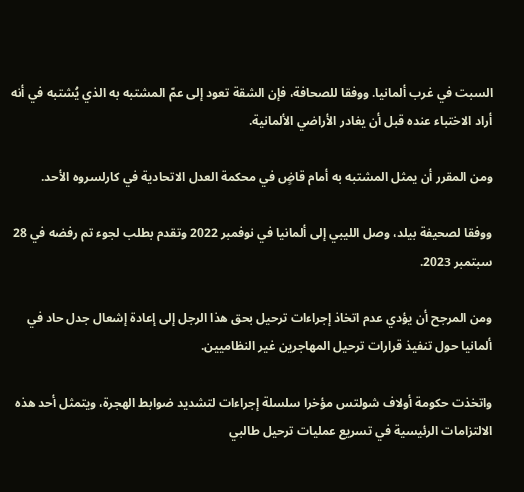السبت في غرب ألمانيا. ووفقا للصحافة، فإن الشقة تعود إلى عمّ المشتبه به الذي يُشتبه في أنه أراد الاختباء عنده قبل أن يغادر الأراضي الألمانية.

ومن المقرر أن يمثل المشتبه به أمام قاضٍ في محكمة العدل الاتحادية في كارلسروه الأحد.

ووفقا لصحيفة بيلد، وصل الليبي إلى ألمانيا في نوفمبر 2022 وتقدم بطلب لجوء تم رفضه في 28 سبتمبر 2023.

ومن المرجح أن يؤدي عدم اتخاذ إجراءات ترحيل بحق هذا الرجل إلى إعادة إشعال جدل حاد في ألمانيا حول تنفيذ قرارات ترحيل المهاجرين غير النظاميين.

واتخذت حكومة أولاف شولتس مؤخرا سلسلة إجراءات لتشديد ضوابط الهجرة، ويتمثل أحد هذه الالتزامات الرئيسية في تسريع عمليات ترحيل طالبي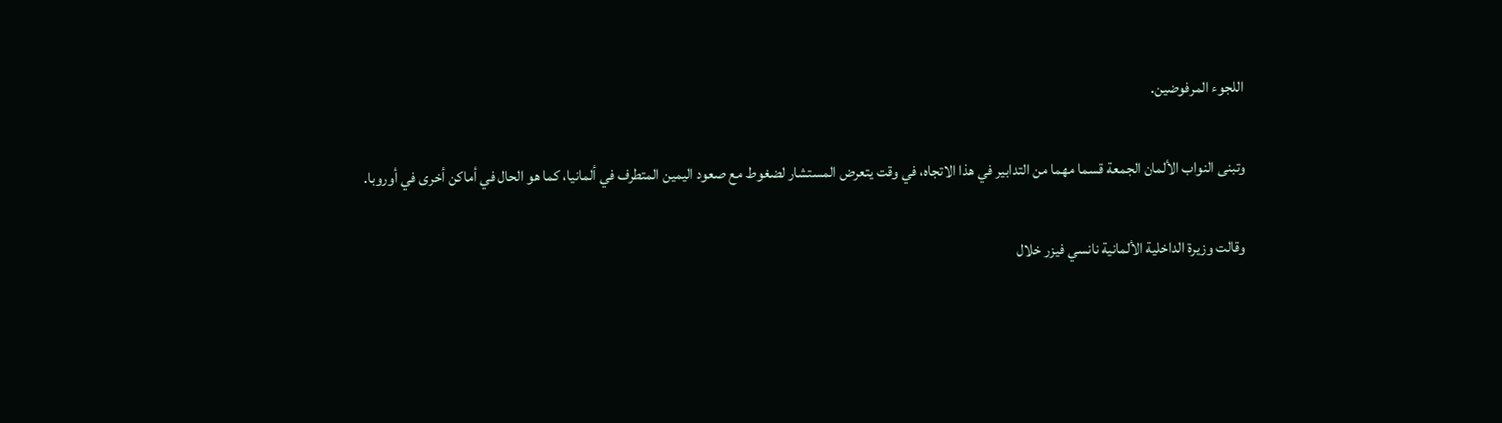اللجوء المرفوضين.

وتبنى النواب الألمان الجمعة قسما مهما من التدابير في هذا الاتجاه، في وقت يتعرض المستشار لضغوط مع صعود اليمين المتطرف في ألمانيا، كما هو الحال في أماكن أخرى في أوروبا.

وقالت وزيرة الداخلية الألمانية نانسي فيزر خلال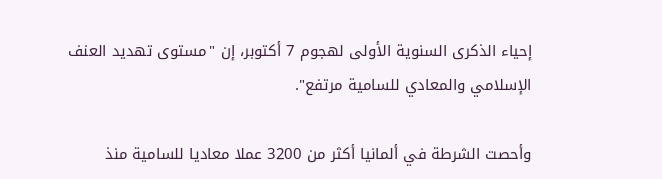إحياء الذكرى السنوية الأولى لهجوم 7 أكتوبر، إن "مستوى تهديد العنف الإسلامي والمعادي للسامية مرتفع".

وأحصت الشرطة في ألمانيا أكثر من 3200 عملا معاديا للسامية منذ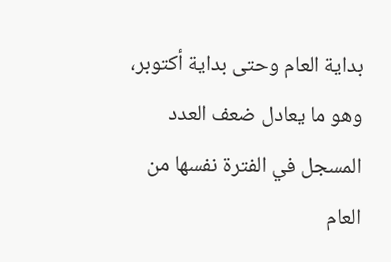بداية العام وحتى بداية أكتوبر، وهو ما يعادل ضعف العدد المسجل في الفترة نفسها من العام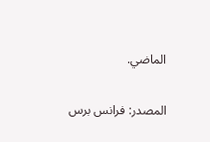الماضي.


المصدر: فرانس برس